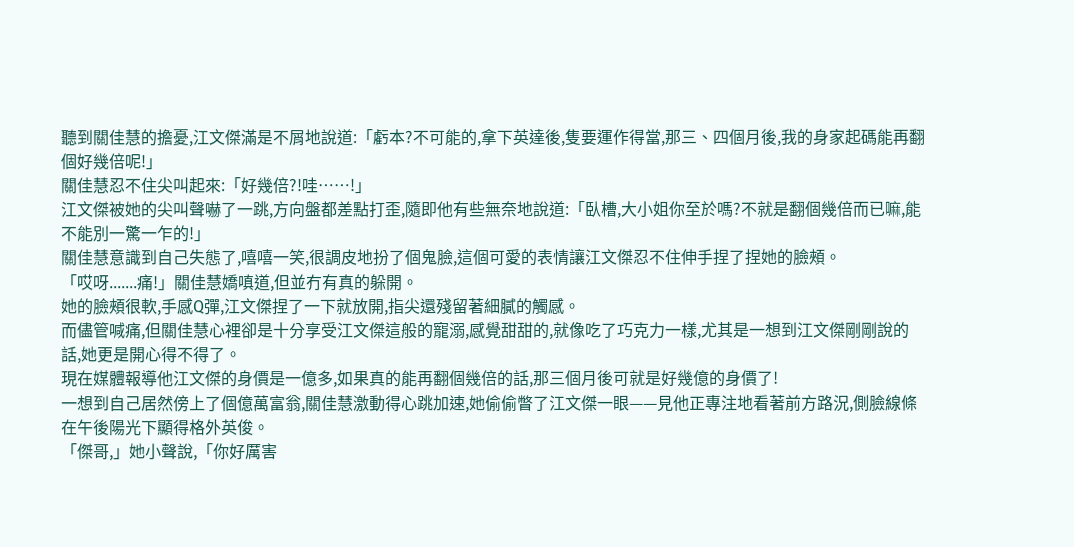聽到關佳慧的擔憂,江文傑滿是不屑地說道:「虧本?不可能的,拿下英達後,隻要運作得當,那三、四個月後,我的身家起碼能再翻個好幾倍呢!」
關佳慧忍不住尖叫起來:「好幾倍?!哇……!」
江文傑被她的尖叫聲嚇了一跳,方向盤都差點打歪,隨即他有些無奈地說道:「臥槽,大小姐你至於嗎?不就是翻個幾倍而已嘛,能不能別一驚一乍的!」
關佳慧意識到自己失態了,嘻嘻一笑,很調皮地扮了個鬼臉,這個可愛的表情讓江文傑忍不住伸手捏了捏她的臉頰。
「哎呀.......痛!」關佳慧嬌嗔道,但並冇有真的躲開。
她的臉頰很軟,手感Q彈,江文傑捏了一下就放開,指尖還殘留著細膩的觸感。
而儘管喊痛,但關佳慧心裡卻是十分享受江文傑這般的寵溺,感覺甜甜的,就像吃了巧克力一樣,尤其是一想到江文傑剛剛說的話,她更是開心得不得了。
現在媒體報導他江文傑的身價是一億多,如果真的能再翻個幾倍的話,那三個月後可就是好幾億的身價了!
一想到自己居然傍上了個億萬富翁,關佳慧激動得心跳加速,她偷偷瞥了江文傑一眼——見他正專注地看著前方路況,側臉線條在午後陽光下顯得格外英俊。
「傑哥,」她小聲說,「你好厲害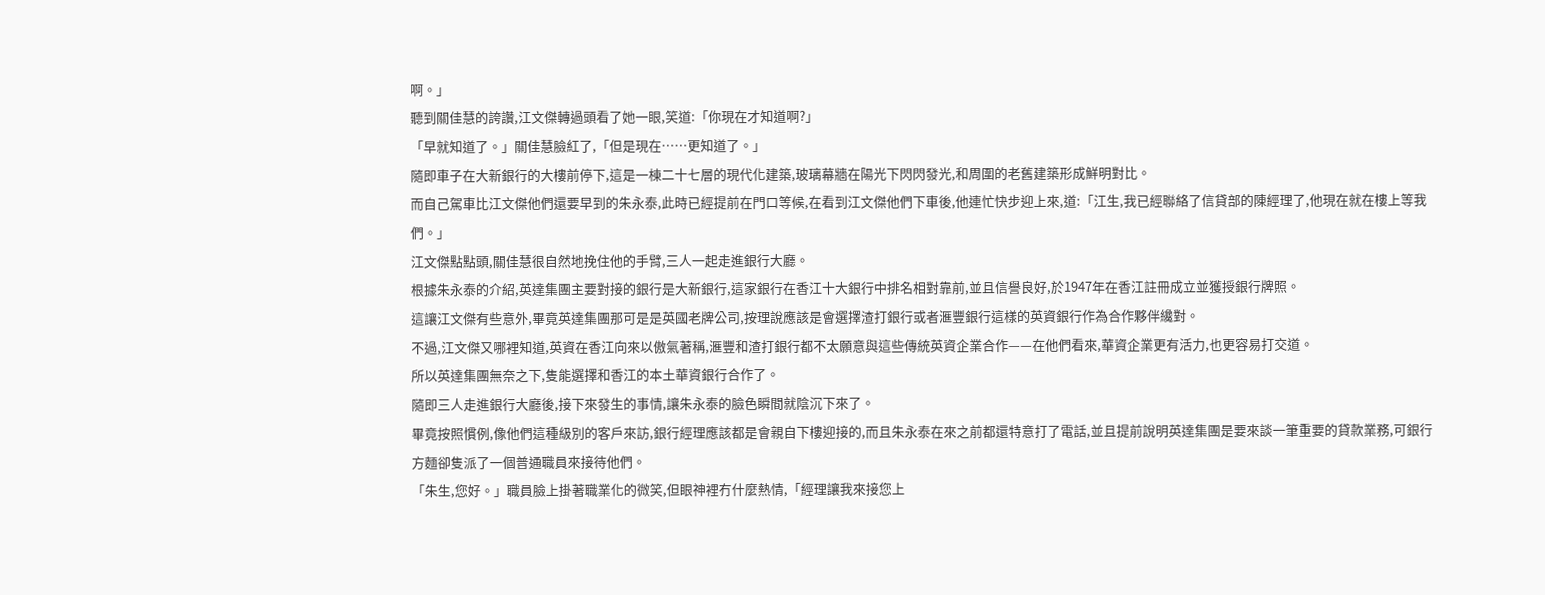啊。」
聽到關佳慧的誇讚,江文傑轉過頭看了她一眼,笑道:「你現在才知道啊?」
「早就知道了。」關佳慧臉紅了,「但是現在……更知道了。」
隨即車子在大新銀行的大樓前停下,這是一棟二十七層的現代化建築,玻璃幕牆在陽光下閃閃發光,和周圍的老舊建築形成鮮明對比。
而自己駕車比江文傑他們還要早到的朱永泰,此時已經提前在門口等候,在看到江文傑他們下車後,他連忙快步迎上來,道:「江生,我已經聯絡了信貸部的陳經理了,他現在就在樓上等我們。」
江文傑點點頭,關佳慧很自然地挽住他的手臂,三人一起走進銀行大廳。
根據朱永泰的介紹,英達集團主要對接的銀行是大新銀行,這家銀行在香江十大銀行中排名相對靠前,並且信譽良好,於1947年在香江註冊成立並獲授銀行牌照。
這讓江文傑有些意外,畢竟英達集團那可是是英國老牌公司,按理說應該是會選擇渣打銀行或者滙豐銀行這樣的英資銀行作為合作夥伴纔對。
不過,江文傑又哪裡知道,英資在香江向來以傲氣著稱,滙豐和渣打銀行都不太願意與這些傳統英資企業合作——在他們看來,華資企業更有活力,也更容易打交道。
所以英達集團無奈之下,隻能選擇和香江的本土華資銀行合作了。
隨即三人走進銀行大廳後,接下來發生的事情,讓朱永泰的臉色瞬間就陰沉下來了。
畢竟按照慣例,像他們這種級別的客戶來訪,銀行經理應該都是會親自下樓迎接的,而且朱永泰在來之前都還特意打了電話,並且提前說明英達集團是要來談一筆重要的貸款業務,可銀行方麵卻隻派了一個普通職員來接待他們。
「朱生,您好。」職員臉上掛著職業化的微笑,但眼神裡冇什麼熱情,「經理讓我來接您上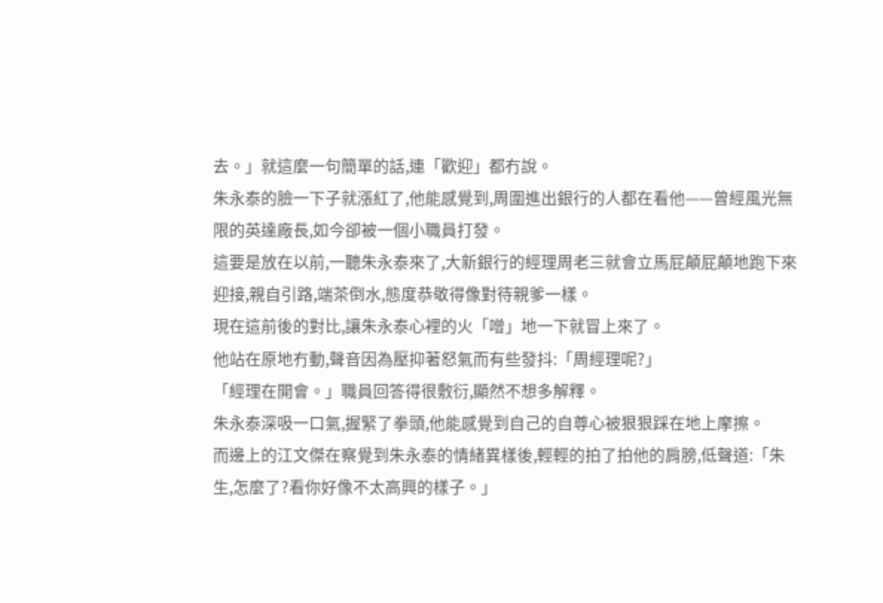去。」就這麼一句簡單的話,連「歡迎」都冇說。
朱永泰的臉一下子就漲紅了,他能感覺到,周圍進出銀行的人都在看他——曾經風光無限的英達廠長,如今卻被一個小職員打發。
這要是放在以前,一聽朱永泰來了,大新銀行的經理周老三就會立馬屁顛屁顛地跑下來迎接,親自引路,端茶倒水,態度恭敬得像對待親爹一樣。
現在這前後的對比,讓朱永泰心裡的火「噌」地一下就冒上來了。
他站在原地冇動,聲音因為壓抑著怒氣而有些發抖:「周經理呢?」
「經理在開會。」職員回答得很敷衍,顯然不想多解釋。
朱永泰深吸一口氣,握緊了拳頭,他能感覺到自己的自尊心被狠狠踩在地上摩擦。
而邊上的江文傑在察覺到朱永泰的情緒異樣後,輕輕的拍了拍他的肩膀,低聲道:「朱生,怎麼了?看你好像不太高興的樣子。」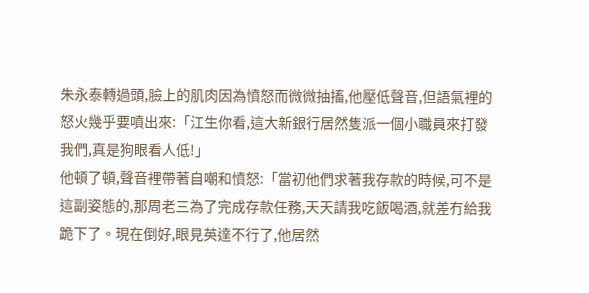朱永泰轉過頭,臉上的肌肉因為憤怒而微微抽搐,他壓低聲音,但語氣裡的怒火幾乎要噴出來:「江生你看,這大新銀行居然隻派一個小職員來打發我們,真是狗眼看人低!」
他頓了頓,聲音裡帶著自嘲和憤怒:「當初他們求著我存款的時候,可不是這副姿態的,那周老三為了完成存款任務,天天請我吃飯喝酒,就差冇給我跪下了。現在倒好,眼見英達不行了,他居然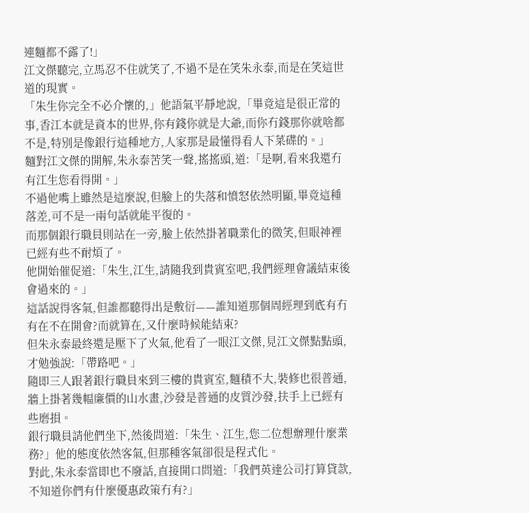連麵都不露了!」
江文傑聽完,立馬忍不住就笑了,不過不是在笑朱永泰,而是在笑這世道的現實。
「朱生你完全不必介懷的,」他語氣平靜地說,「畢竟這是很正常的事,香江本就是資本的世界,你有錢你就是大爺,而你冇錢那你就啥都不是,特別是像銀行這種地方,人家那是最懂得看人下菜碟的。」
麵對江文傑的開解,朱永泰苦笑一聲,搖搖頭,道:「是啊,看來我還冇有江生您看得開。」
不過他嘴上雖然是這麼說,但臉上的失落和憤怒依然明顯,畢竟這種落差,可不是一兩句話就能平復的。
而那個銀行職員則站在一旁,臉上依然掛著職業化的微笑,但眼神裡已經有些不耐煩了。
他開始催促道:「朱生,江生,請隨我到貴賓室吧,我們經理會議結束後會過來的。」
這話說得客氣,但誰都聽得出是敷衍——誰知道那個周經理到底有冇有在不在開會?而就算在,又什麼時候能結束?
但朱永泰最終還是壓下了火氣,他看了一眼江文傑,見江文傑點點頭,才勉強說:「帶路吧。」
隨即三人跟著銀行職員來到三樓的貴賓室,麵積不大,裝修也很普通,牆上掛著幾幅廉價的山水畫,沙發是普通的皮質沙發,扶手上已經有些磨損。
銀行職員請他們坐下,然後問道:「朱生、江生,您二位想辦理什麼業務?」他的態度依然客氣,但那種客氣卻很是程式化。
對此,朱永泰當即也不廢話,直接開口問道:「我們英達公司打算貸款,不知道你們有什麼優惠政策冇有?」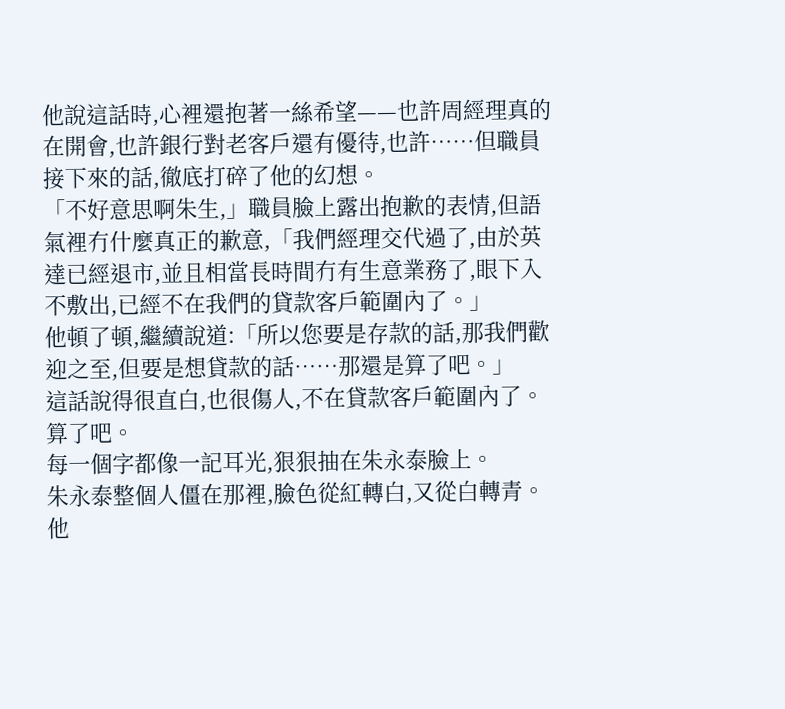他說這話時,心裡還抱著一絲希望——也許周經理真的在開會,也許銀行對老客戶還有優待,也許……但職員接下來的話,徹底打碎了他的幻想。
「不好意思啊朱生,」職員臉上露出抱歉的表情,但語氣裡冇什麼真正的歉意,「我們經理交代過了,由於英達已經退市,並且相當長時間冇有生意業務了,眼下入不敷出,已經不在我們的貸款客戶範圍內了。」
他頓了頓,繼續說道:「所以您要是存款的話,那我們歡迎之至,但要是想貸款的話……那還是算了吧。」
這話說得很直白,也很傷人,不在貸款客戶範圍內了。
算了吧。
每一個字都像一記耳光,狠狠抽在朱永泰臉上。
朱永泰整個人僵在那裡,臉色從紅轉白,又從白轉青。他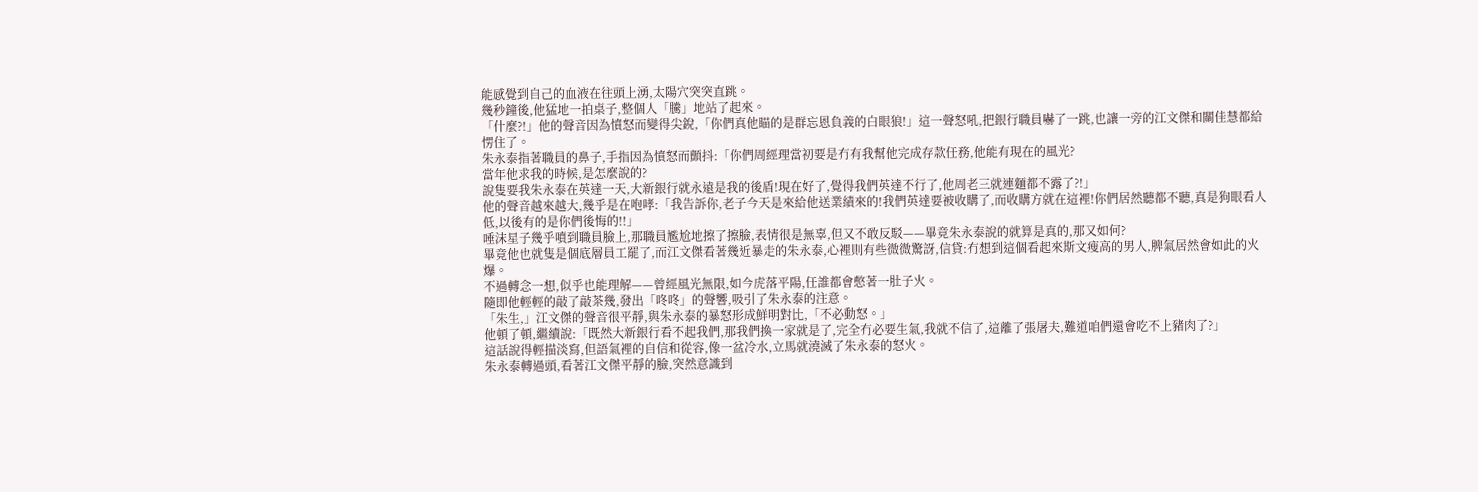能感覺到自己的血液在往頭上湧,太陽穴突突直跳。
幾秒鐘後,他猛地一拍桌子,整個人「騰」地站了起來。
「什麼?!」他的聲音因為憤怒而變得尖銳,「你們真他瞄的是群忘恩負義的白眼狼!」這一聲怒吼,把銀行職員嚇了一跳,也讓一旁的江文傑和關佳慧都給愣住了。
朱永泰指著職員的鼻子,手指因為憤怒而顫抖:「你們周經理當初要是冇有我幫他完成存款任務,他能有現在的風光?
當年他求我的時候,是怎麼說的?
說隻要我朱永泰在英達一天,大新銀行就永遠是我的後盾!現在好了,覺得我們英達不行了,他周老三就連麵都不露了?!」
他的聲音越來越大,幾乎是在咆哮:「我告訴你,老子今天是來給他送業績來的!我們英達要被收購了,而收購方就在這裡!你們居然聽都不聽,真是狗眼看人低,以後有的是你們後悔的!!」
唾沫星子幾乎噴到職員臉上,那職員尷尬地擦了擦臉,表情很是無辜,但又不敢反駁——畢竟朱永泰說的就算是真的,那又如何?
畢竟他也就隻是個底層員工罷了,而江文傑看著幾近暴走的朱永泰,心裡則有些微微驚訝,信貸:冇想到這個看起來斯文瘦高的男人,脾氣居然會如此的火爆。
不過轉念一想,似乎也能理解——曾經風光無限,如今虎落平陽,任誰都會憋著一肚子火。
隨即他輕輕的敲了敲茶幾,發出「咚咚」的聲響,吸引了朱永泰的注意。
「朱生,」江文傑的聲音很平靜,與朱永泰的暴怒形成鮮明對比,「不必動怒。」
他頓了頓,繼續說:「既然大新銀行看不起我們,那我們換一家就是了,完全冇必要生氣,我就不信了,這離了張屠夫,難道咱們還會吃不上豬肉了?」
這話說得輕描淡寫,但語氣裡的自信和從容,像一盆冷水,立馬就澆滅了朱永泰的怒火。
朱永泰轉過頭,看著江文傑平靜的臉,突然意識到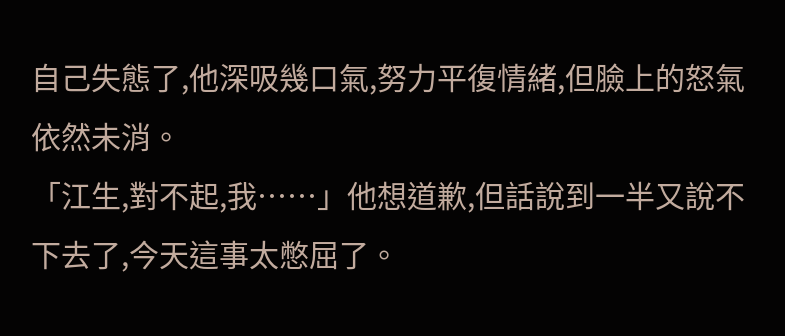自己失態了,他深吸幾口氣,努力平復情緒,但臉上的怒氣依然未消。
「江生,對不起,我……」他想道歉,但話說到一半又說不下去了,今天這事太憋屈了。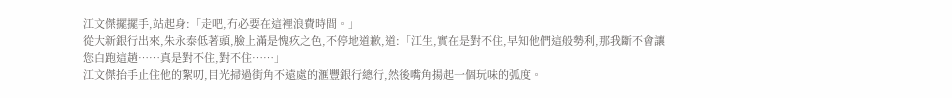江文傑擺擺手,站起身:「走吧,冇必要在這裡浪費時間。」
從大新銀行出來,朱永泰低著頭,臉上滿是愧疚之色,不停地道歉,道:「江生,實在是對不住,早知他們這般勢利,那我斷不會讓您白跑這趟……真是對不住,對不住……」
江文傑抬手止住他的絮叨,目光掃過街角不遠處的滙豐銀行總行,然後嘴角揚起一個玩味的弧度。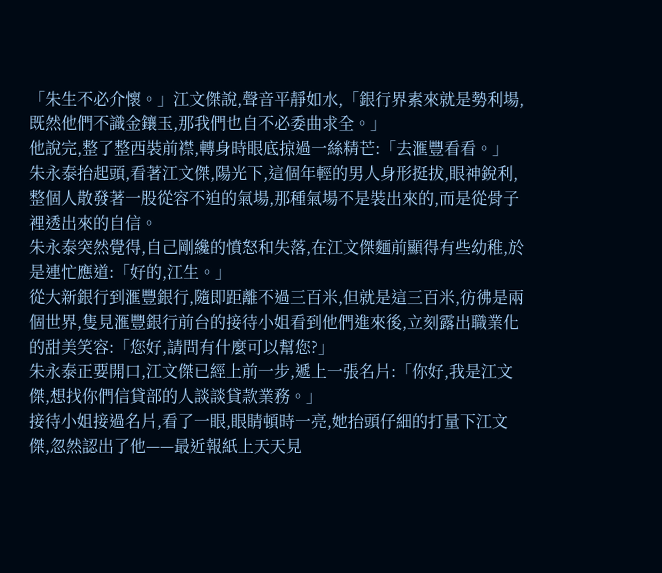「朱生不必介懷。」江文傑說,聲音平靜如水,「銀行界素來就是勢利場,既然他們不識金鑲玉,那我們也自不必委曲求全。」
他說完,整了整西裝前襟,轉身時眼底掠過一絲精芒:「去滙豐看看。」
朱永泰抬起頭,看著江文傑,陽光下,這個年輕的男人身形挺拔,眼神銳利,整個人散發著一股從容不迫的氣場,那種氣場不是裝出來的,而是從骨子裡透出來的自信。
朱永泰突然覺得,自己剛纔的憤怒和失落,在江文傑麵前顯得有些幼稚,於是連忙應道:「好的,江生。」
從大新銀行到滙豐銀行,隨即距離不過三百米,但就是這三百米,彷彿是兩個世界,隻見滙豐銀行前台的接待小姐看到他們進來後,立刻露出職業化的甜美笑容:「您好,請問有什麼可以幫您?」
朱永泰正要開口,江文傑已經上前一步,遞上一張名片:「你好,我是江文傑,想找你們信貸部的人談談貸款業務。」
接待小姐接過名片,看了一眼,眼睛頓時一亮,她抬頭仔細的打量下江文傑,忽然認出了他——最近報紙上天天見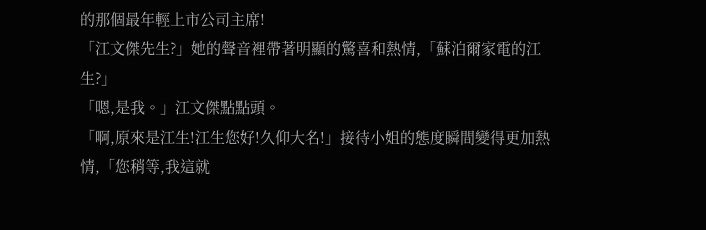的那個最年輕上市公司主席!
「江文傑先生?」她的聲音裡帶著明顯的驚喜和熱情,「蘇泊爾家電的江生?」
「嗯,是我。」江文傑點點頭。
「啊,原來是江生!江生您好!久仰大名!」接待小姐的態度瞬間變得更加熱情,「您稍等,我這就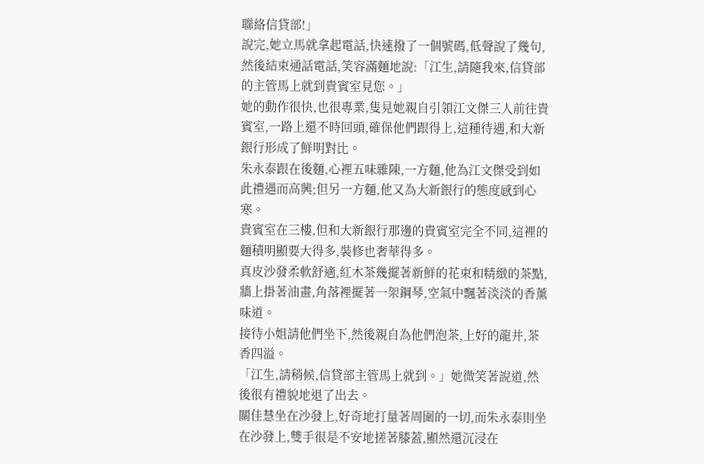聯絡信貸部!」
說完,她立馬就拿起電話,快速撥了一個號碼,低聲說了幾句,然後結束通話電話,笑容滿麵地說:「江生,請隨我來,信貸部的主管馬上就到貴賓室見您。」
她的動作很快,也很專業,隻見她親自引領江文傑三人前往貴賓室,一路上還不時回頭,確保他們跟得上,這種待遇,和大新銀行形成了鮮明對比。
朱永泰跟在後麵,心裡五味雜陳,一方麵,他為江文傑受到如此禮遇而高興;但另一方麵,他又為大新銀行的態度感到心寒。
貴賓室在三樓,但和大新銀行那邊的貴賓室完全不同,這裡的麵積明顯要大得多,裝修也奢華得多。
真皮沙發柔軟舒適,紅木茶幾擺著新鮮的花束和精緻的茶點,牆上掛著油畫,角落裡擺著一架鋼琴,空氣中飄著淡淡的香薰味道。
接待小姐請他們坐下,然後親自為他們泡茶,上好的龍井,茶香四溢。
「江生,請稍候,信貸部主管馬上就到。」她微笑著說道,然後很有禮貌地退了出去。
關佳慧坐在沙發上,好奇地打量著周圍的一切,而朱永泰則坐在沙發上,雙手很是不安地搓著膝蓋,顯然還沉浸在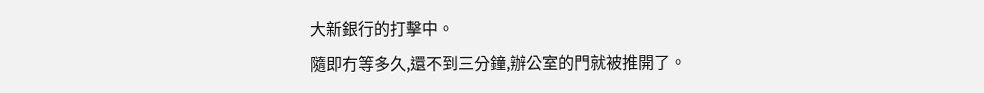大新銀行的打擊中。
隨即冇等多久,還不到三分鐘,辦公室的門就被推開了。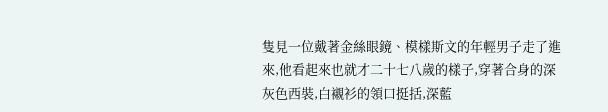隻見一位戴著金絲眼鏡、模樣斯文的年輕男子走了進來,他看起來也就才二十七八歲的樣子,穿著合身的深灰色西裝,白襯衫的領口挺括,深藍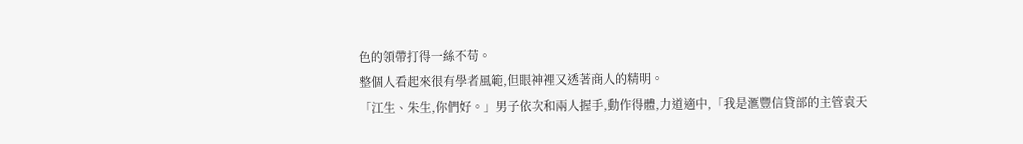色的領帶打得一絲不苟。
整個人看起來很有學者風範,但眼神裡又透著商人的精明。
「江生、朱生,你們好。」男子依次和兩人握手,動作得體,力道適中,「我是滙豐信貸部的主管袁天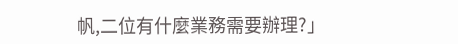帆,二位有什麼業務需要辦理?」